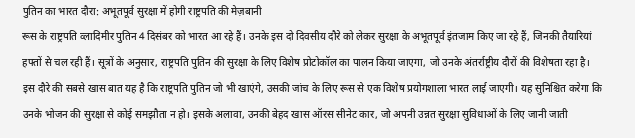पुतिन का भारत दौरा: अभूतपूर्व सुरक्षा में होगी राष्ट्रपति की मेज़बानी
रूस के राष्ट्रपति व्लादिमीर पुतिन 4 दिसंबर को भारत आ रहे हैं। उनके इस दो दिवसीय दौरे को लेकर सुरक्षा के अभूतपूर्व इंतजाम किए जा रहे हैं, जिनकी तैयारियां हफ्तों से चल रही हैं। सूत्रों के अनुसार, राष्ट्रपति पुतिन की सुरक्षा के लिए विशेष प्रोटोकॉल का पालन किया जाएगा, जो उनके अंतर्राष्ट्रीय दौरों की विशेषता रहा है।
इस दौरे की सबसे खास बात यह है कि राष्ट्रपति पुतिन जो भी खाएंगे, उसकी जांच के लिए रूस से एक विशेष प्रयोगशाला भारत लाई जाएगी। यह सुनिश्चित करेगा कि उनके भोजन की सुरक्षा से कोई समझौता न हो। इसके अलावा, उनकी बेहद खास ऑरस सीनेट कार, जो अपनी उन्नत सुरक्षा सुविधाओं के लिए जानी जाती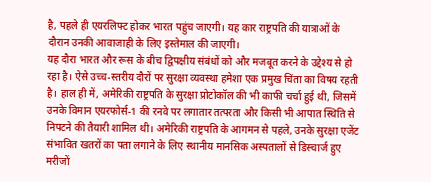है, पहले ही एयरलिफ्ट होकर भारत पहुंच जाएगी। यह कार राष्ट्रपति की यात्राओं के दौरान उनकी आवाजाही के लिए इस्तेमाल की जाएगी।
यह दौरा भारत और रूस के बीच द्विपक्षीय संबंधों को और मजबूत करने के उद्देश्य से हो रहा है। ऐसे उच्च-स्तरीय दौरों पर सुरक्षा व्यवस्था हमेशा एक प्रमुख चिंता का विषय रहती है। हाल ही में, अमेरिकी राष्ट्रपति के सुरक्षा प्रोटोकॉल की भी काफी चर्चा हुई थी, जिसमें उनके विमान एयरफोर्स-1 की रनवे पर लगातार तत्परता और किसी भी आपात स्थिति से निपटने की तैयारी शामिल थी। अमेरिकी राष्ट्रपति के आगमन से पहले, उनके सुरक्षा एजेंट संभावित खतरों का पता लगाने के लिए स्थानीय मानसिक अस्पतालों से डिस्चार्ज हुए मरीजों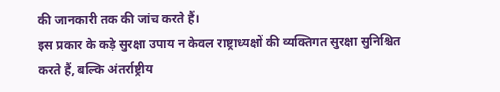की जानकारी तक की जांच करते हैं।
इस प्रकार के कड़े सुरक्षा उपाय न केवल राष्ट्राध्यक्षों की व्यक्तिगत सुरक्षा सुनिश्चित करते हैं, बल्कि अंतर्राष्ट्रीय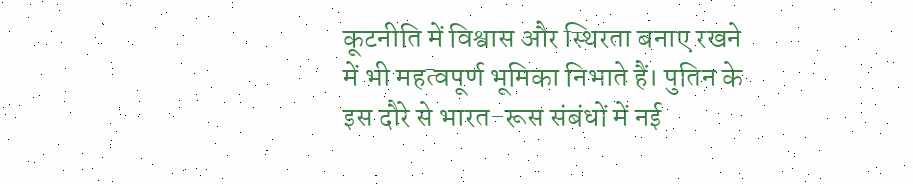कूटनीति में विश्वास और स्थिरता बनाए रखने में भी महत्वपूर्ण भूमिका निभाते हैं। पुतिन के इस दौरे से भारत-रूस संबंधों में नई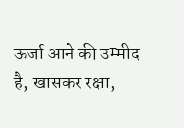ऊर्जा आने की उम्मीद है, खासकर रक्षा,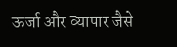ऊर्जा और व्यापार जैसे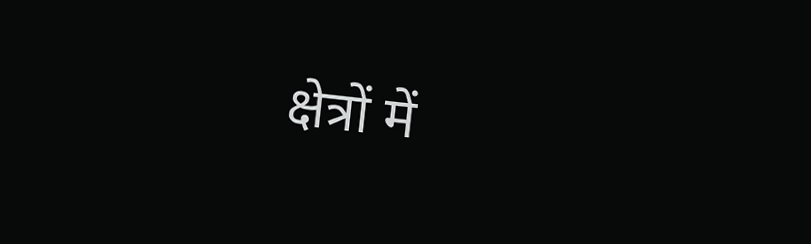क्षेत्रों में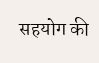सहयोग की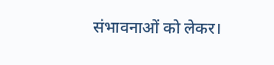संभावनाओं को लेकर।